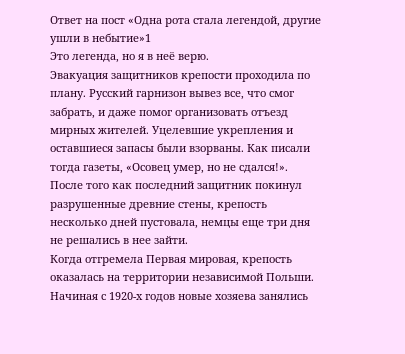Ответ на пост «Одна рота стала легендой, другие ушли в небытие»1
Это легенда, но я в неё верю.
Эвакуация защитников крепости проходила по плану. Русский гарнизон вывез все, что смог забрать, и даже помог организовать отъезд мирных жителей. Уцелевшие укрепления и оставшиеся запасы были взорваны. Как писали тогда газеты, «Осовец умер, но не сдался!». После того как последний защитник покинул разрушенные древние стены, крепость несколько дней пустовала, немцы еще три дня не решались в нее зайти.
Когда отгремела Первая мировая, крепость оказалась на территории независимой Польши. Начиная с 1920-х годов новые хозяева занялись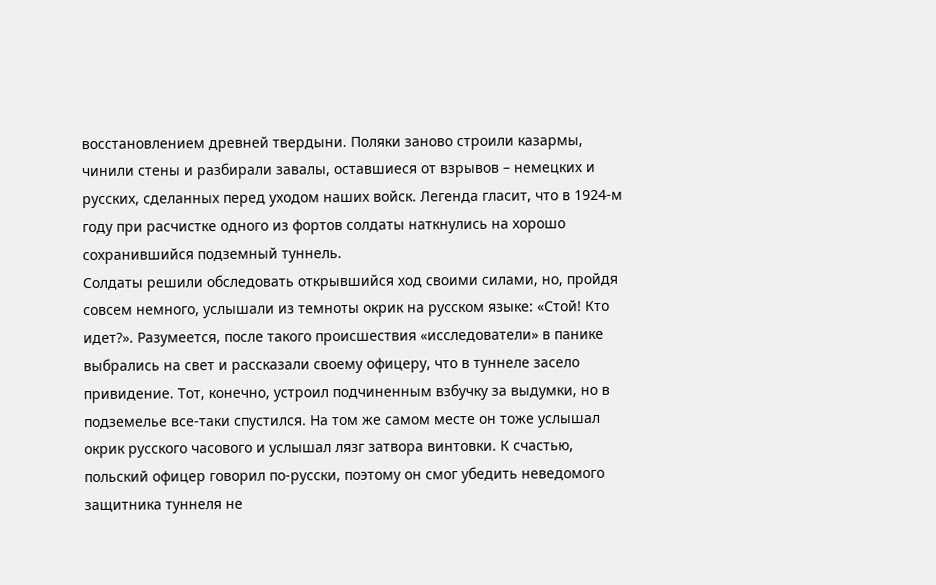восстановлением древней твердыни. Поляки заново строили казармы, чинили стены и разбирали завалы, оставшиеся от взрывов – немецких и русских, сделанных перед уходом наших войск. Легенда гласит, что в 1924-м году при расчистке одного из фортов солдаты наткнулись на хорошо сохранившийся подземный туннель.
Солдаты решили обследовать открывшийся ход своими силами, но, пройдя совсем немного, услышали из темноты окрик на русском языке: «Стой! Кто идет?». Разумеется, после такого происшествия «исследователи» в панике выбрались на свет и рассказали своему офицеру, что в туннеле засело привидение. Тот, конечно, устроил подчиненным взбучку за выдумки, но в подземелье все-таки спустился. На том же самом месте он тоже услышал окрик русского часового и услышал лязг затвора винтовки. К счастью, польский офицер говорил по-русски, поэтому он смог убедить неведомого защитника туннеля не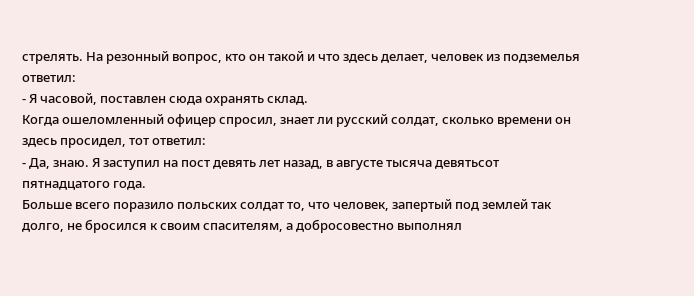стрелять. На резонный вопрос, кто он такой и что здесь делает, человек из подземелья ответил:
- Я часовой, поставлен сюда охранять склад.
Когда ошеломленный офицер спросил, знает ли русский солдат, сколько времени он здесь просидел, тот ответил:
- Да, знаю. Я заступил на пост девять лет назад, в августе тысяча девятьсот пятнадцатого года.
Больше всего поразило польских солдат то, что человек, запертый под землей так долго, не бросился к своим спасителям, а добросовестно выполнял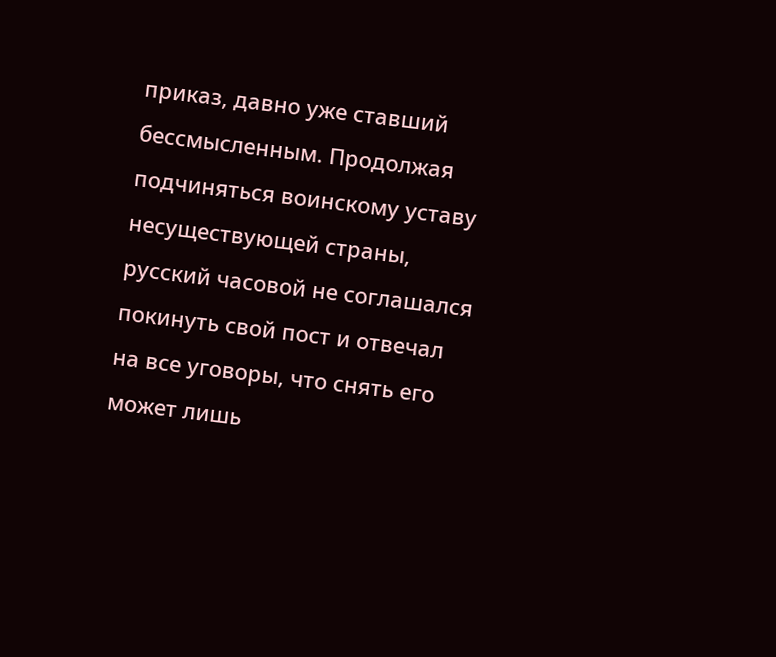приказ, давно уже ставший бессмысленным. Продолжая подчиняться воинскому уставу несуществующей страны, русский часовой не соглашался покинуть свой пост и отвечал на все уговоры, что снять его может лишь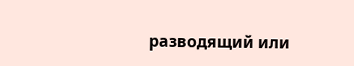разводящий или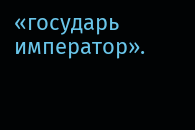«государь император».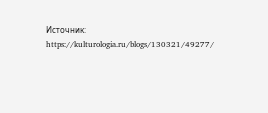Источник: https://kulturologia.ru/blogs/130321/49277/